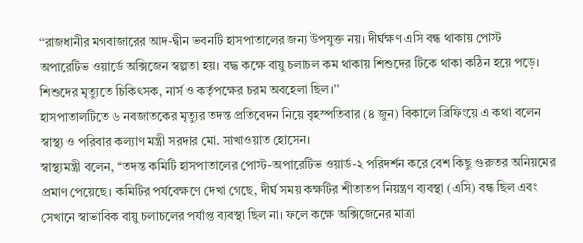‘‘রাজধানীর মগবাজারের আদ-দ্বীন ভবনটি হাসপাতালের জন্য উপযুক্ত নয়। দীর্ঘক্ষণ এসি বন্ধ থাকায় পোস্ট অপারেটিভ ওয়ার্ডে অক্সিজেন স্বল্পতা হয়। বদ্ধ কক্ষে বায়ু চলাচল কম থাকায় শিশুদের টিকে থাকা কঠিন হয়ে পড়ে। শিশুদের মৃত্যুতে চিকিৎসক, নার্স ও কর্তৃপক্ষের চরম অবহেলা ছিল।’’
হাসপাতালটিতে ৬ নবজাতকের মৃত্যুর তদন্ত প্রতিবেদন নিয়ে বৃহস্পতিবার (৪ জুন) বিকালে ব্রিফিংয়ে এ কথা বলেন স্বাস্থ্য ও পরিবার কল্যাণ মন্ত্রী সরদার মো. সাখাওয়াত হোসেন।
স্বাস্থ্যমন্ত্রী বলেন, ‘‘তদন্ত কমিটি হাসপাতালের পোস্ট-অপারেটিভ ওয়ার্ড-২ পরিদর্শন করে বেশ কিছু গুরুতর অনিয়মের প্রমাণ পেয়েছে। কমিটির পর্যবেক্ষণে দেখা গেছে, দীর্ঘ সময় কক্ষটির শীতাতপ নিয়ন্ত্রণ ব্যবস্থা (এসি) বন্ধ ছিল এবং সেখানে স্বাভাবিক বায়ু চলাচলের পর্যাপ্ত ব্যবস্থা ছিল না। ফলে কক্ষে অক্সিজেনের মাত্রা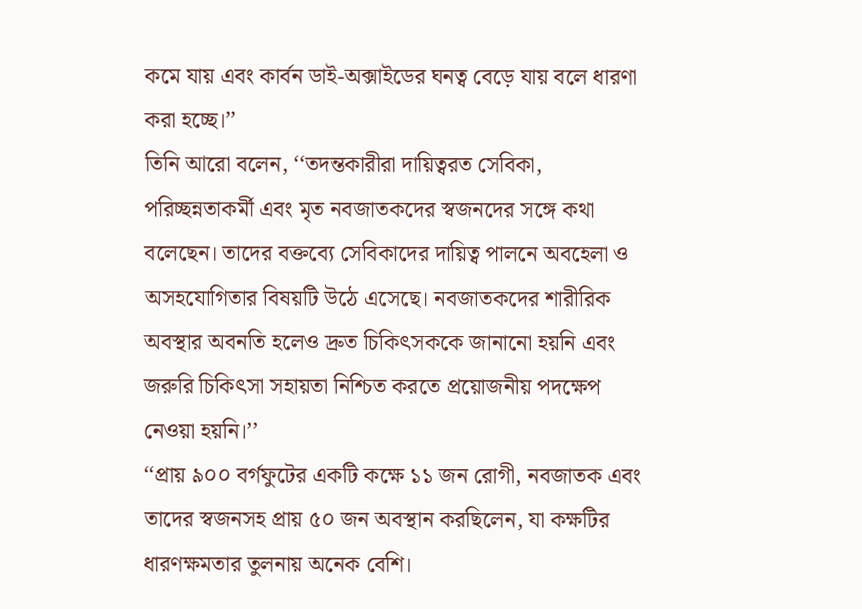কমে যায় এবং কার্বন ডাই-অক্সাইডের ঘনত্ব বেড়ে যায় বলে ধারণা করা হচ্ছে।’’
তিনি আরো বলেন, ‘‘তদন্তকারীরা দায়িত্বরত সেবিকা, পরিচ্ছন্নতাকর্মী এবং মৃত নবজাতকদের স্বজনদের সঙ্গে কথা বলেছেন। তাদের বক্তব্যে সেবিকাদের দায়িত্ব পালনে অবহেলা ও অসহযোগিতার বিষয়টি উঠে এসেছে। নবজাতকদের শারীরিক অবস্থার অবনতি হলেও দ্রুত চিকিৎসককে জানানো হয়নি এবং জরুরি চিকিৎসা সহায়তা নিশ্চিত করতে প্রয়োজনীয় পদক্ষেপ নেওয়া হয়নি।’’
‘‘প্রায় ৯০০ বর্গফুটের একটি কক্ষে ১১ জন রোগী, নবজাতক এবং তাদের স্বজনসহ প্রায় ৫০ জন অবস্থান করছিলেন, যা কক্ষটির ধারণক্ষমতার তুলনায় অনেক বেশি।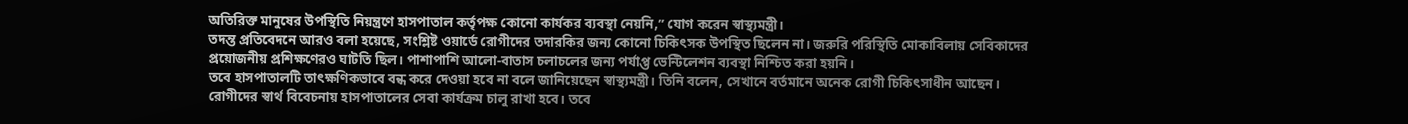অতিরিক্ত মানুষের উপস্থিতি নিয়ন্ত্রণে হাসপাতাল কর্তৃপক্ষ কোনো কার্যকর ব্যবস্থা নেয়নি,’’ যোগ করেন স্বাস্থ্যমন্ত্রী।
তদন্ত প্রতিবেদনে আরও বলা হয়েছে, সংশ্লিষ্ট ওয়ার্ডে রোগীদের তদারকির জন্য কোনো চিকিৎসক উপস্থিত ছিলেন না। জরুরি পরিস্থিতি মোকাবিলায় সেবিকাদের প্রয়োজনীয় প্রশিক্ষণেরও ঘাটতি ছিল। পাশাপাশি আলো-বাতাস চলাচলের জন্য পর্যাপ্ত ভেন্টিলেশন ব্যবস্থা নিশ্চিত করা হয়নি।
তবে হাসপাতালটি তাৎক্ষণিকভাবে বন্ধ করে দেওয়া হবে না বলে জানিয়েছেন স্বাস্থ্যমন্ত্রী। তিনি বলেন, সেখানে বর্তমানে অনেক রোগী চিকিৎসাধীন আছেন। রোগীদের স্বার্থ বিবেচনায় হাসপাতালের সেবা কার্যক্রম চালু রাখা হবে। তবে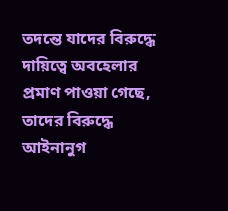তদন্তে যাদের বিরুদ্ধে দায়িত্বে অবহেলার প্রমাণ পাওয়া গেছে, তাদের বিরুদ্ধে আইনানুগ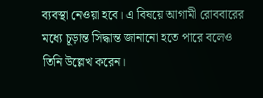ব্যবস্থা নেওয়া হবে। এ বিষয়ে আগামী রোববারের মধ্যে চূড়ান্ত সিদ্ধান্ত জানানো হতে পারে বলেও তিনি উল্লেখ করেন।